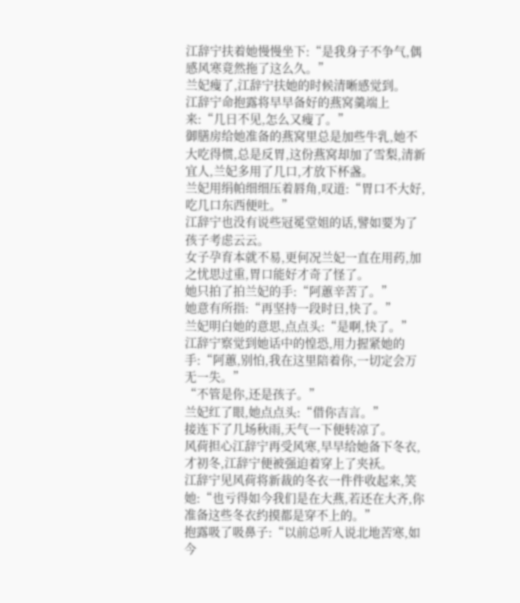江辞宁扶着她慢慢坐下:“是我身子不争气,偶感风寒竟然拖了这么久。”
兰妃瘦了,江辞宁扶她的时候清晰感觉到。
江辞宁命抱露将早早备好的燕窝羹端上来:“几日不见,怎么又瘦了。”
御膳房给她准备的燕窝里总是加些牛乳,她不大吃得惯,总是反胃,这份燕窝却加了雪梨,清新宜人,兰妃多用了几口,才放下杯盏。
兰妃用绢帕细细压着唇角,叹道:“胃口不大好,吃几口东西便吐。”
江辞宁也没有说些冠冕堂姐的话,譬如要为了孩子考虑云云。
女子孕育本就不易,更何况兰妃一直在用药,加之忧思过重,胃口能好才奇了怪了。
她只拍了拍兰妃的手:“阿蕙辛苦了。”
她意有所指:“再坚持一段时日,快了。”
兰妃明白她的意思,点点头:“是啊,快了。”
江辞宁察觉到她话中的惶恐,用力握紧她的手:“阿蕙,别怕,我在这里陪着你,一切定会万无一失。”
“不管是你,还是孩子。”
兰妃红了眼,她点点头:“借你吉言。”
接连下了几场秋雨,天气一下便转凉了。
风荷担心江辞宁再受风寒,早早给她备下冬衣,才初冬,江辞宁便被强迫着穿上了夹袄。
江辞宁见风荷将新裁的冬衣一件件收起来,笑她:“也亏得如今我们是在大燕,若还在大齐,你准备这些冬衣约摸都是穿不上的。”
抱露吸了吸鼻子:“以前总听人说北地苦寒,如今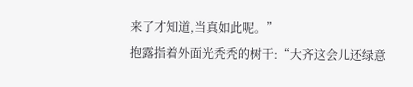来了才知道,当真如此呢。”
抱露指着外面光秃秃的树干:“大齐这会儿还绿意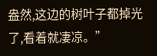盎然,这边的树叶子都掉光了,看着就凄凉。”